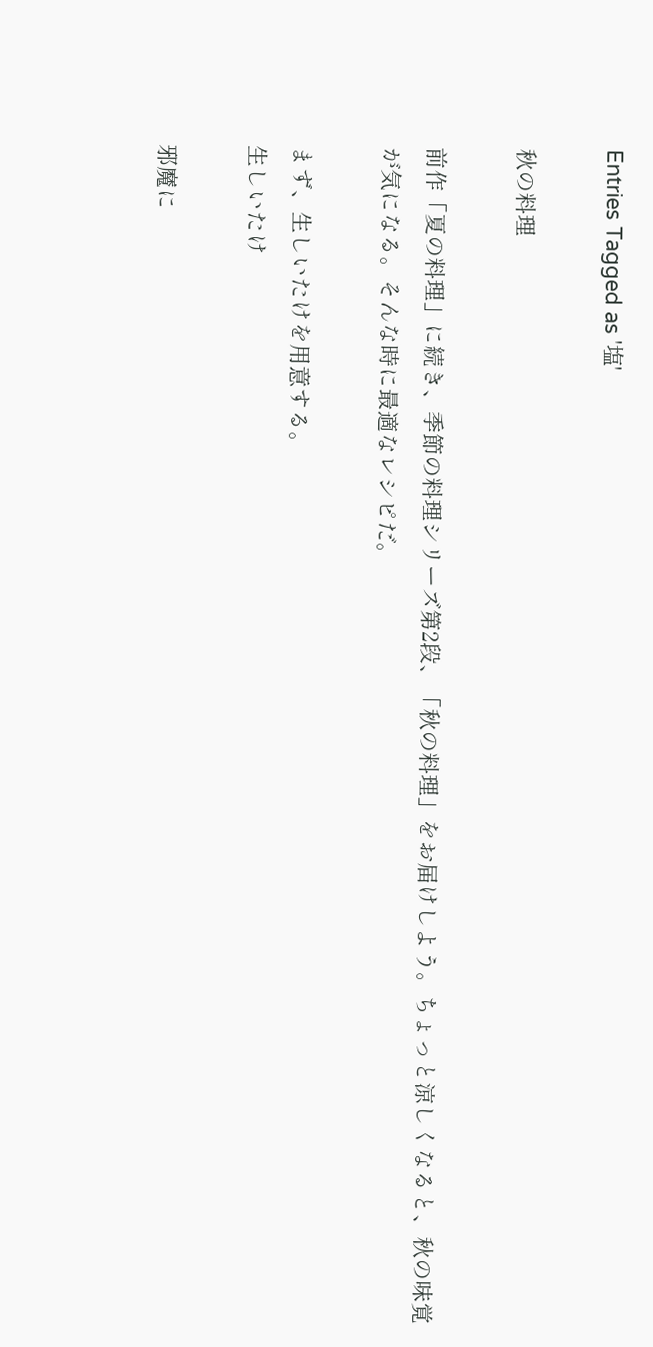Entries Tagged as '塩'

秋の料理

前作「夏の料理」に続き、季節の料理シリーズ第2段、「秋の料理」をお届けしよう。ちょっと涼しくなると、秋の味覚が気になる。そんな時に最適なレシピだ。

まず、生しいたけを用意する。
生しいたけ

邪魔に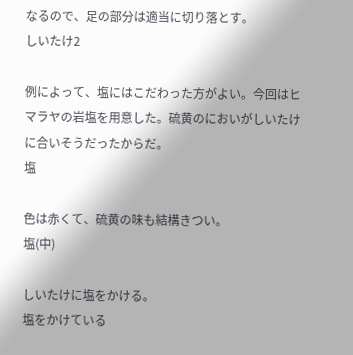なるので、足の部分は適当に切り落とす。
しいたけ2

例によって、塩にはこだわった方がよい。今回はヒマラヤの岩塩を用意した。硫黄のにおいがしいたけに合いそうだったからだ。
塩

色は赤くて、硫黄の味も結構きつい。
塩(中)

しいたけに塩をかける。
塩をかけている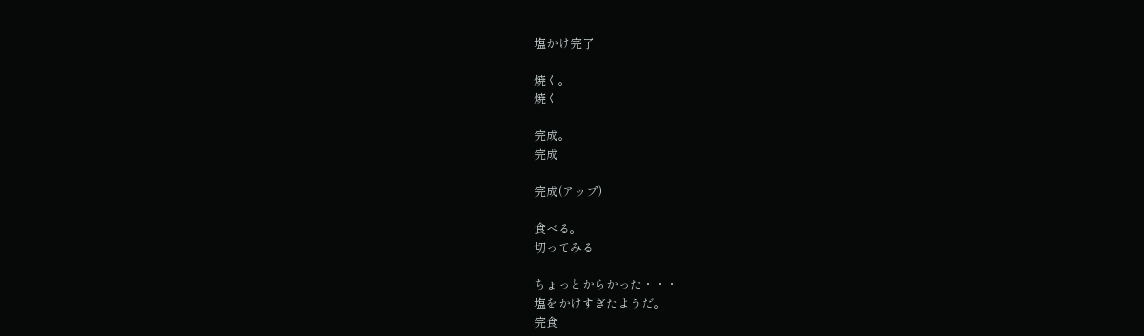塩かけ完了

焼く。
焼く

完成。
完成

完成(アップ)

食べる。
切ってみる

ちょっとからかった・・・
塩をかけすぎたようだ。
完食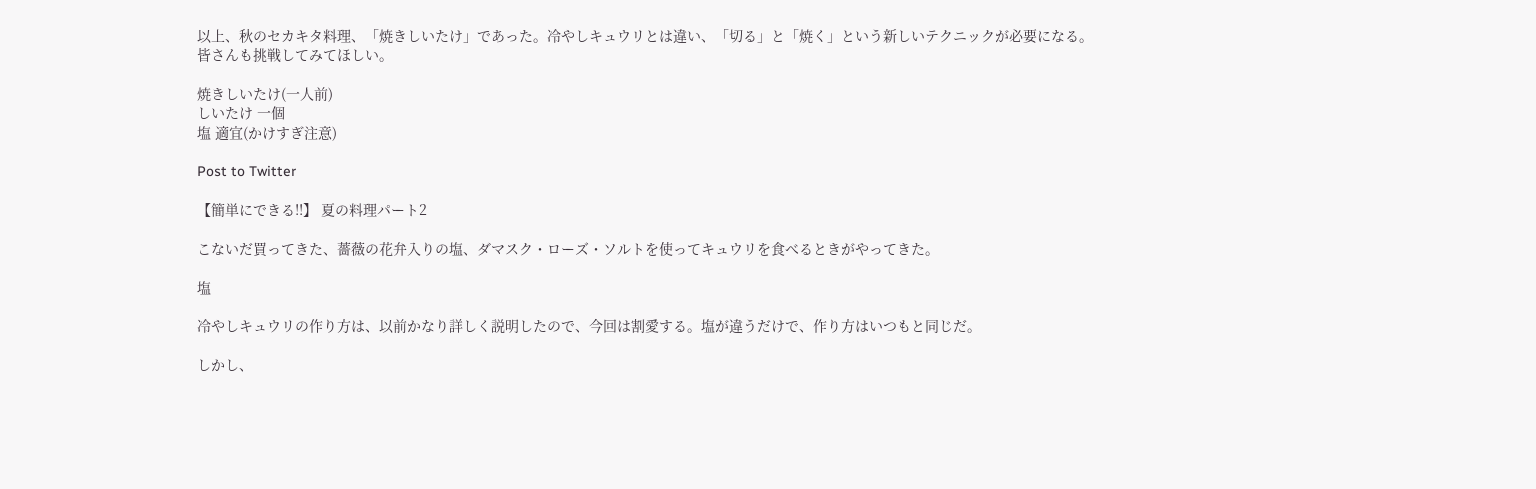以上、秋のセカキタ料理、「焼きしいたけ」であった。冷やしキュウリとは違い、「切る」と「焼く」という新しいテクニックが必要になる。皆さんも挑戦してみてほしい。

焼きしいたけ(一人前)
しいたけ 一個
塩 適宜(かけすぎ注意)

Post to Twitter

【簡単にできる!!】 夏の料理パート2

こないだ買ってきた、薔薇の花弁入りの塩、ダマスク・ローズ・ソルトを使ってキュウリを食べるときがやってきた。

塩

冷やしキュウリの作り方は、以前かなり詳しく説明したので、今回は割愛する。塩が違うだけで、作り方はいつもと同じだ。

しかし、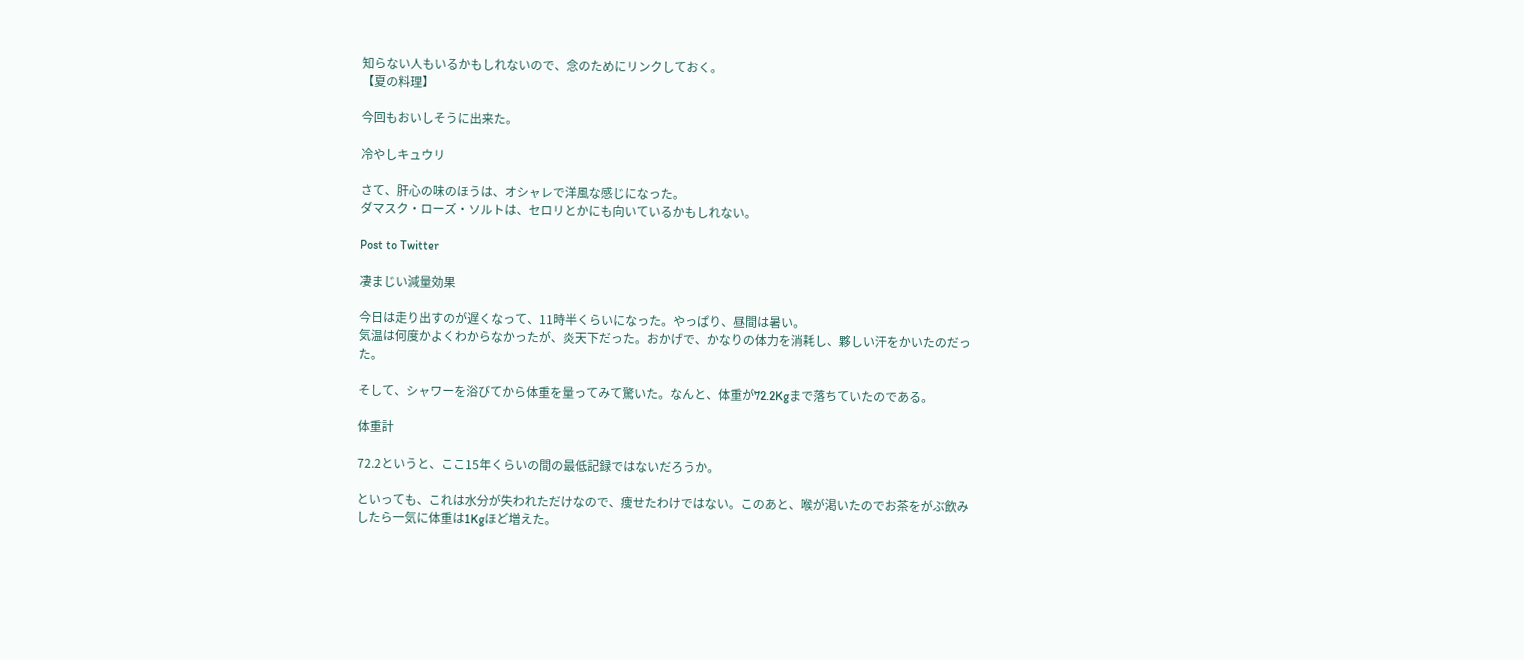知らない人もいるかもしれないので、念のためにリンクしておく。
【夏の料理】

今回もおいしそうに出来た。

冷やしキュウリ

さて、肝心の味のほうは、オシャレで洋風な感じになった。
ダマスク・ローズ・ソルトは、セロリとかにも向いているかもしれない。

Post to Twitter

凄まじい減量効果

今日は走り出すのが遅くなって、11時半くらいになった。やっぱり、昼間は暑い。
気温は何度かよくわからなかったが、炎天下だった。おかげで、かなりの体力を消耗し、夥しい汗をかいたのだった。

そして、シャワーを浴びてから体重を量ってみて驚いた。なんと、体重が72.2Kgまで落ちていたのである。

体重計

72.2というと、ここ15年くらいの間の最低記録ではないだろうか。

といっても、これは水分が失われただけなので、痩せたわけではない。このあと、喉が渇いたのでお茶をがぶ飲みしたら一気に体重は1Kgほど増えた。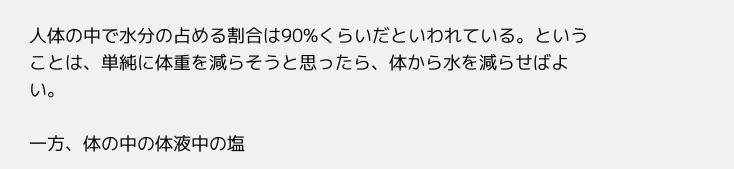人体の中で水分の占める割合は90%くらいだといわれている。ということは、単純に体重を減らそうと思ったら、体から水を減らせばよい。

一方、体の中の体液中の塩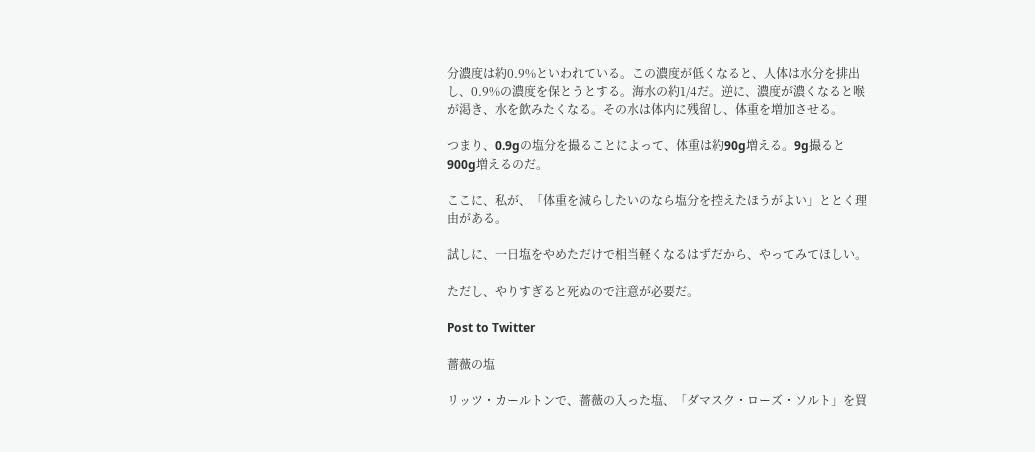分濃度は約0.9%といわれている。この濃度が低くなると、人体は水分を排出し、0.9%の濃度を保とうとする。海水の約1/4だ。逆に、濃度が濃くなると喉が渇き、水を飲みたくなる。その水は体内に残留し、体重を増加させる。

つまり、0.9gの塩分を撮ることによって、体重は約90g増える。9g撮ると900g増えるのだ。

ここに、私が、「体重を減らしたいのなら塩分を控えたほうがよい」ととく理由がある。

試しに、一日塩をやめただけで相当軽くなるはずだから、やってみてほしい。

ただし、やりすぎると死ぬので注意が必要だ。

Post to Twitter

薔薇の塩

リッツ・カールトンで、薔薇の入った塩、「ダマスク・ローズ・ソルト」を買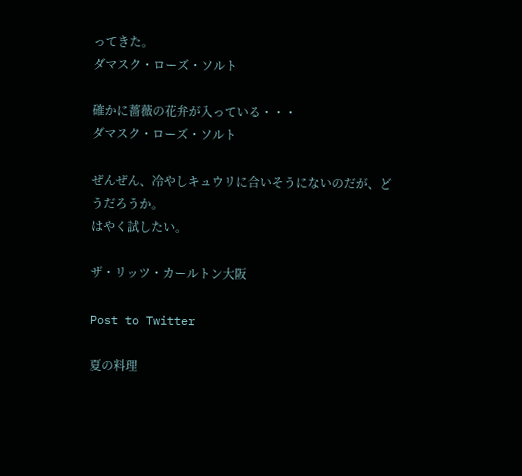ってきた。
ダマスク・ローズ・ソルト

確かに薔薇の花弁が入っている・・・
ダマスク・ローズ・ソルト

ぜんぜん、冷やしキュウリに合いそうにないのだが、どうだろうか。
はやく試したい。

ザ・リッツ・カールトン大阪

Post to Twitter

夏の料理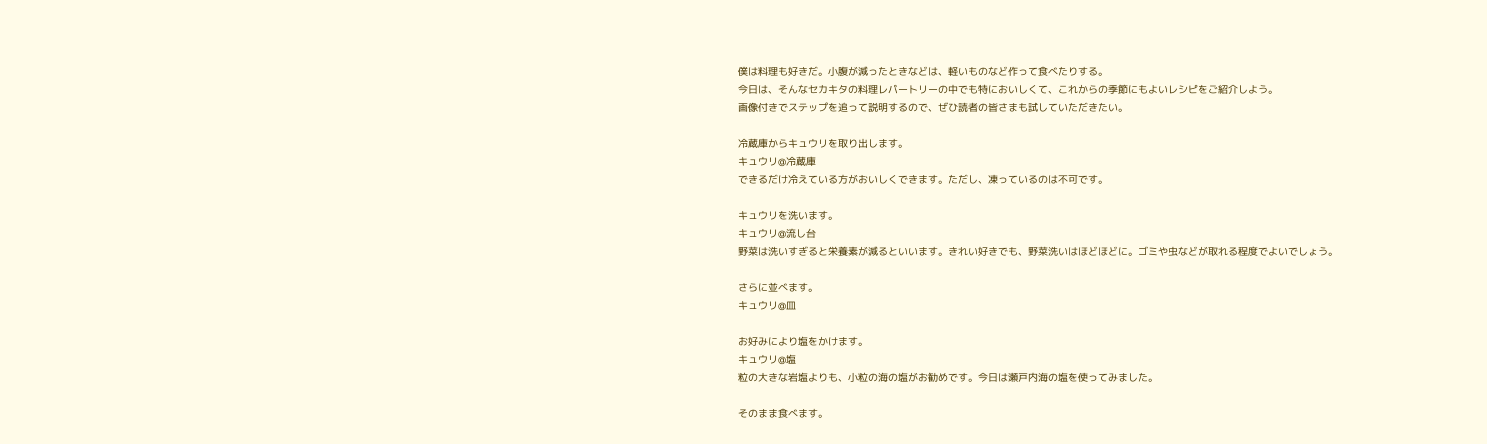僕は料理も好きだ。小腹が減ったときなどは、軽いものなど作って食べたりする。
今日は、そんなセカキタの料理レパートリーの中でも特においしくて、これからの季節にもよいレシピをご紹介しよう。
画像付きでステップを追って説明するので、ぜひ読者の皆さまも試していただきたい。

冷蔵庫からキュウリを取り出します。
キュウリ@冷蔵庫
できるだけ冷えている方がおいしくできます。ただし、凍っているのは不可です。

キュウリを洗います。
キュウリ@流し台
野菜は洗いすぎると栄養素が減るといいます。きれい好きでも、野菜洗いはほどほどに。ゴミや虫などが取れる程度でよいでしょう。

さらに並べます。
キュウリ@皿

お好みにより塩をかけます。
キュウリ@塩
粒の大きな岩塩よりも、小粒の海の塩がお勧めです。今日は瀬戸内海の塩を使ってみました。

そのまま食べます。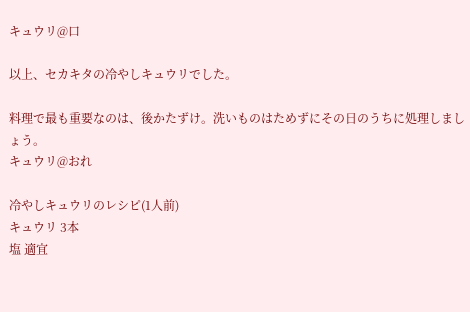キュウリ@口

以上、セカキタの冷やしキュウリでした。

料理で最も重要なのは、後かたずけ。洗いものはためずにその日のうちに処理しましょう。
キュウリ@おれ

冷やしキュウリのレシピ(1人前)
キュウリ 3本
塩 適宜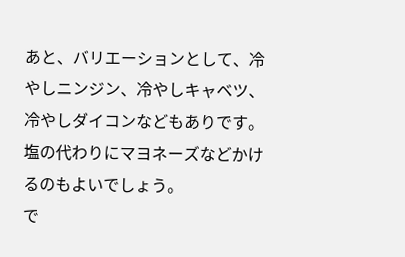あと、バリエーションとして、冷やしニンジン、冷やしキャベツ、冷やしダイコンなどもありです。塩の代わりにマヨネーズなどかけるのもよいでしょう。
で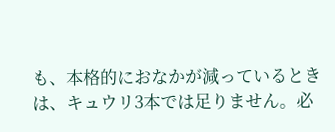も、本格的におなかが減っているときは、キュウリ3本では足りません。必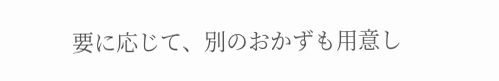要に応じて、別のおかずも用意し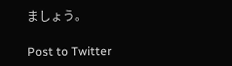ましょう。

Post to Twitter